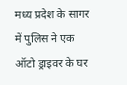मध्य प्रदेश के सागर में पुलिस ने एक ऑटो ड्राइवर के घर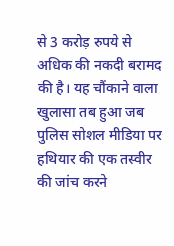से 3 करोड़ रुपये से अधिक की नकदी बरामद की है। यह चौंकाने वाला खुलासा तब हुआ जब पुलिस सोशल मीडिया पर हथियार की एक तस्वीर की जांच करने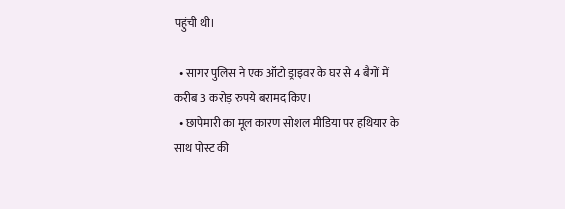पहुंची थी।

  • सागर पुलिस ने एक ऑटो ड्राइवर के घर से 4 बैगों में करीब 3 करोड़ रुपये बरामद किए।
  • छापेमारी का मूल कारण सोशल मीडिया पर हथियार के साथ पोस्ट की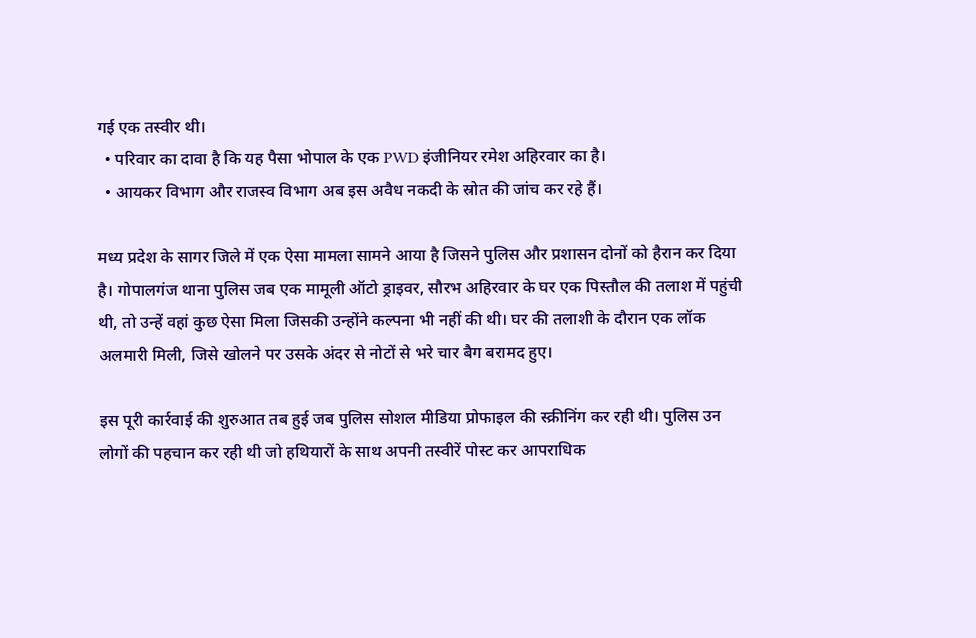गई एक तस्वीर थी।
  • परिवार का दावा है कि यह पैसा भोपाल के एक PWD इंजीनियर रमेश अहिरवार का है।
  • आयकर विभाग और राजस्व विभाग अब इस अवैध नकदी के स्रोत की जांच कर रहे हैं।

मध्य प्रदेश के सागर जिले में एक ऐसा मामला सामने आया है जिसने पुलिस और प्रशासन दोनों को हैरान कर दिया है। गोपालगंज थाना पुलिस जब एक मामूली ऑटो ड्राइवर, सौरभ अहिरवार के घर एक पिस्तौल की तलाश में पहुंची थी, तो उन्हें वहां कुछ ऐसा मिला जिसकी उन्होंने कल्पना भी नहीं की थी। घर की तलाशी के दौरान एक लॉक अलमारी मिली, जिसे खोलने पर उसके अंदर से नोटों से भरे चार बैग बरामद हुए।

इस पूरी कार्रवाई की शुरुआत तब हुई जब पुलिस सोशल मीडिया प्रोफाइल की स्क्रीनिंग कर रही थी। पुलिस उन लोगों की पहचान कर रही थी जो हथियारों के साथ अपनी तस्वीरें पोस्ट कर आपराधिक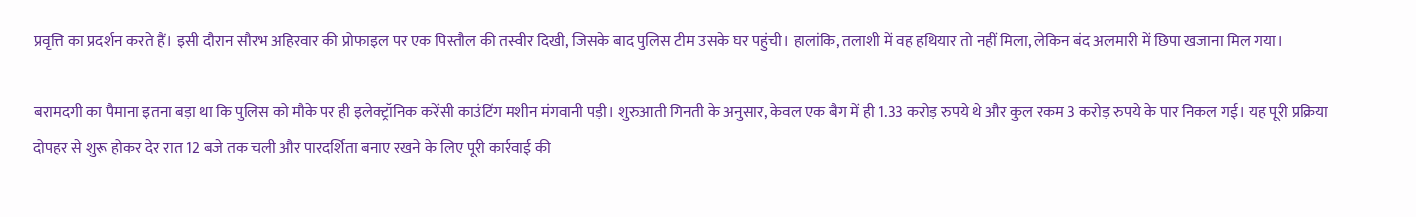प्रवृत्ति का प्रदर्शन करते हैं। इसी दौरान सौरभ अहिरवार की प्रोफाइल पर एक पिस्तौल की तस्वीर दिखी, जिसके बाद पुलिस टीम उसके घर पहुंची। हालांकि, तलाशी में वह हथियार तो नहीं मिला, लेकिन बंद अलमारी में छिपा खजाना मिल गया।

बरामदगी का पैमाना इतना बड़ा था कि पुलिस को मौके पर ही इलेक्ट्रॉनिक करेंसी काउंटिंग मशीन मंगवानी पड़ी। शुरुआती गिनती के अनुसार, केवल एक बैग में ही 1.33 करोड़ रुपये थे और कुल रकम 3 करोड़ रुपये के पार निकल गई। यह पूरी प्रक्रिया दोपहर से शुरू होकर देर रात 12 बजे तक चली और पारदर्शिता बनाए रखने के लिए पूरी कार्रवाई की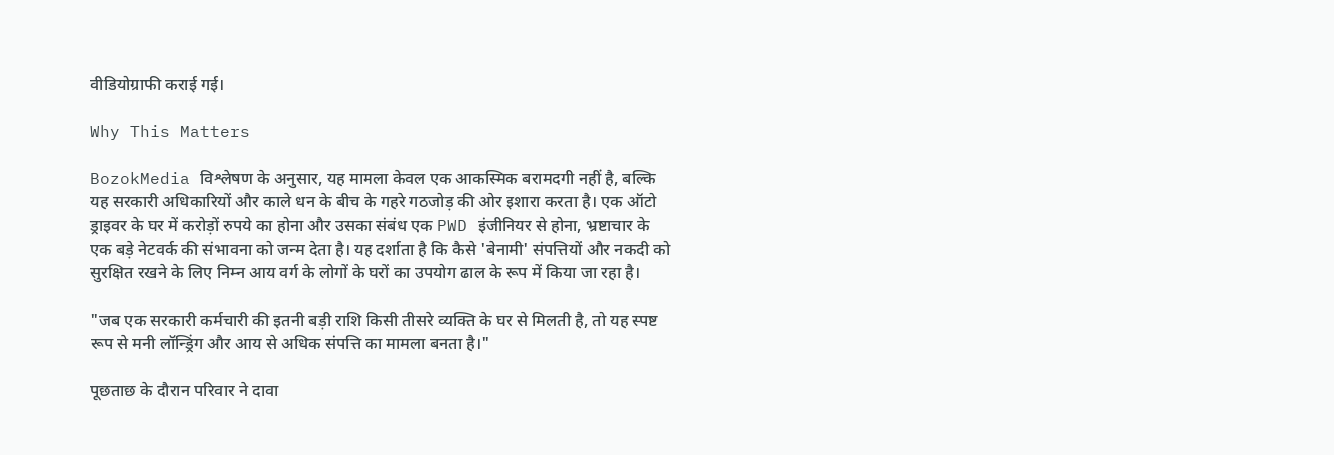वीडियोग्राफी कराई गई।

Why This Matters

BozokMedia विश्लेषण के अनुसार, यह मामला केवल एक आकस्मिक बरामदगी नहीं है, बल्कि यह सरकारी अधिकारियों और काले धन के बीच के गहरे गठजोड़ की ओर इशारा करता है। एक ऑटो ड्राइवर के घर में करोड़ों रुपये का होना और उसका संबंध एक PWD इंजीनियर से होना, भ्रष्टाचार के एक बड़े नेटवर्क की संभावना को जन्म देता है। यह दर्शाता है कि कैसे 'बेनामी' संपत्तियों और नकदी को सुरक्षित रखने के लिए निम्न आय वर्ग के लोगों के घरों का उपयोग ढाल के रूप में किया जा रहा है।

"जब एक सरकारी कर्मचारी की इतनी बड़ी राशि किसी तीसरे व्यक्ति के घर से मिलती है, तो यह स्पष्ट रूप से मनी लॉन्ड्रिंग और आय से अधिक संपत्ति का मामला बनता है।"

पूछताछ के दौरान परिवार ने दावा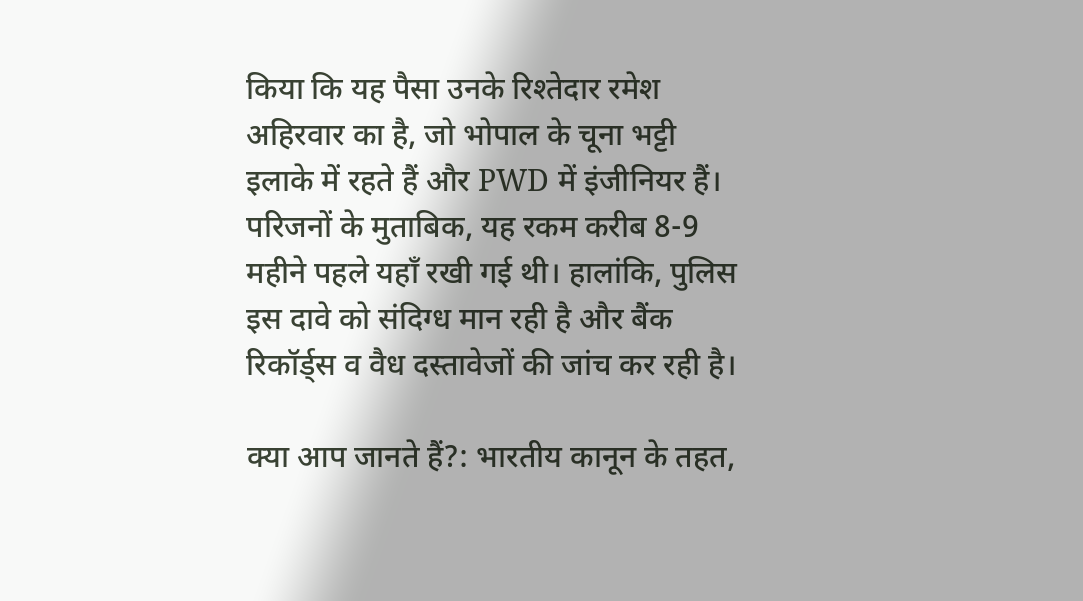किया कि यह पैसा उनके रिश्तेदार रमेश अहिरवार का है, जो भोपाल के चूना भट्टी इलाके में रहते हैं और PWD में इंजीनियर हैं। परिजनों के मुताबिक, यह रकम करीब 8-9 महीने पहले यहाँ रखी गई थी। हालांकि, पुलिस इस दावे को संदिग्ध मान रही है और बैंक रिकॉर्ड्स व वैध दस्तावेजों की जांच कर रही है।

क्या आप जानते हैं?: भारतीय कानून के तहत,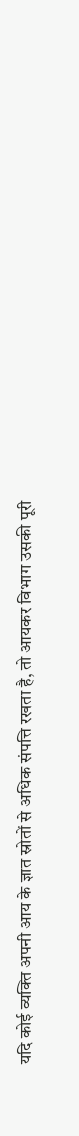यदि कोई व्यक्ति अपनी आय के ज्ञात स्रोतों से अधिक संपत्ति रखता है, तो आयकर विभाग उसकी पूरी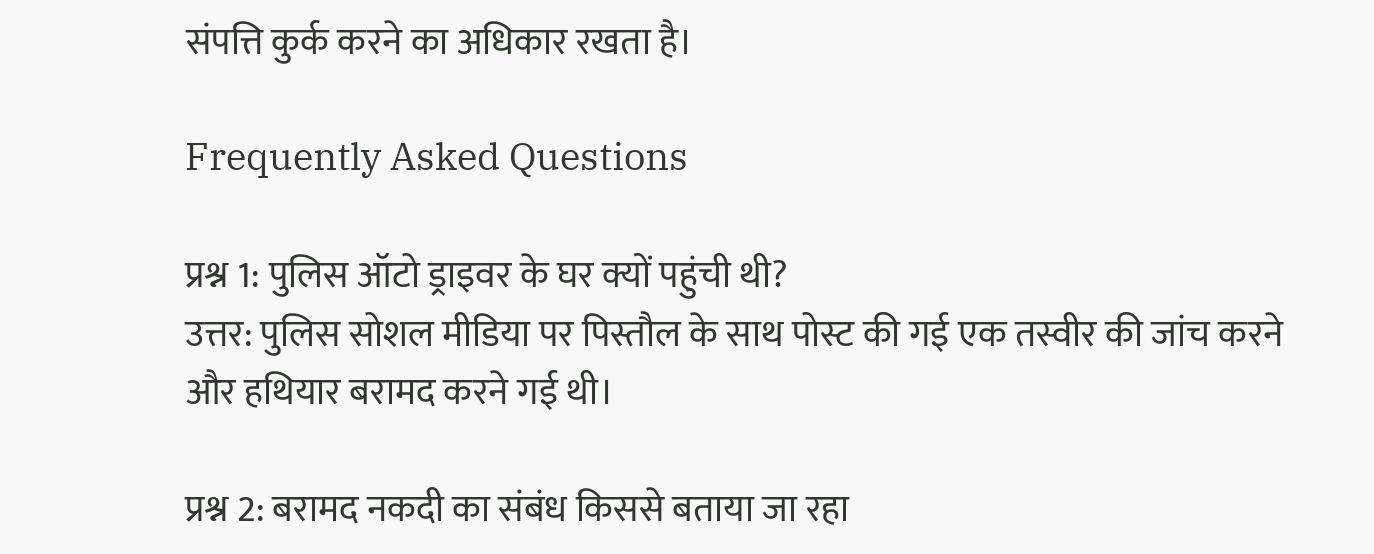संपत्ति कुर्क करने का अधिकार रखता है।

Frequently Asked Questions

प्रश्न 1: पुलिस ऑटो ड्राइवर के घर क्यों पहुंची थी?
उत्तर: पुलिस सोशल मीडिया पर पिस्तौल के साथ पोस्ट की गई एक तस्वीर की जांच करने और हथियार बरामद करने गई थी।

प्रश्न 2: बरामद नकदी का संबंध किससे बताया जा रहा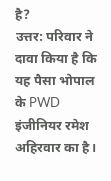है?
उत्तर: परिवार ने दावा किया है कि यह पैसा भोपाल के PWD इंजीनियर रमेश अहिरवार का है।